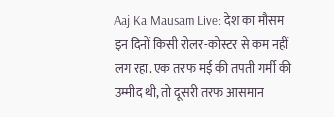Aaj Ka Mausam Live: देश का मौसम इन दिनों किसी रोलर-कोस्टर से कम नहीं लग रहा. एक तरफ मई की तपती गर्मी की उम्मीद थी, तो दूसरी तरफ आसमान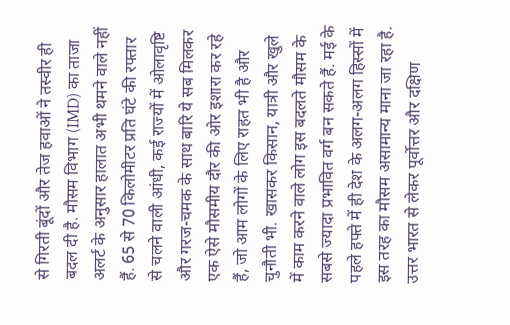से गिरती बूंदों और तेज हवाओं ने तस्वीर ही बदल दी है. मौसम विभाग (IMD) का ताजा अलर्ट के अनुसार हालात अभी थमने वाले नहीं हैं. 65 से 70 किलोमीटर प्रति घंटे की रफ्तार से चलने वाली आंधी, कई राज्यों में ओलावृष्टि और गरज-चमक के साथ बारि ये सब मिलकर एक ऐसे मौसमीय दौर की ओर इशारा कर रहे हैं, जो आम लोगों के लिए राहत भी है और चुनौती भी. खासकर किसान, यात्री और खुले में काम करने वाले लोग इस बदलते मौसम के सबसे ज्यादा प्रभावित वर्ग बन सकते हैं. मई के पहले हफ्ते में ही देश के अलग-अलग हिस्सों में इस तरह का मौसम असामान्य माना जा रहा है. उत्तर भारत से लेकर पूर्वोत्तर और दक्षिण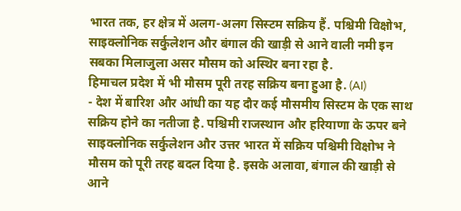भारत तक, हर क्षेत्र में अलग-अलग सिस्टम सक्रिय हैं. पश्चिमी विक्षोभ, साइक्लोनिक सर्कुलेशन और बंगाल की खाड़ी से आने वाली नमी इन सबका मिलाजुला असर मौसम को अस्थिर बना रहा है.
हिमाचल प्रदेश में भी मौसम पूरी तरह सक्रिय बना हुआ है. (AI)
- देश में बारिश और आंधी का यह दौर कई मौसमीय सिस्टम के एक साथ सक्रिय होने का नतीजा है. पश्चिमी राजस्थान और हरियाणा के ऊपर बने साइक्लोनिक सर्कुलेशन और उत्तर भारत में सक्रिय पश्चिमी विक्षोभ ने मौसम को पूरी तरह बदल दिया है. इसके अलावा, बंगाल की खाड़ी से आने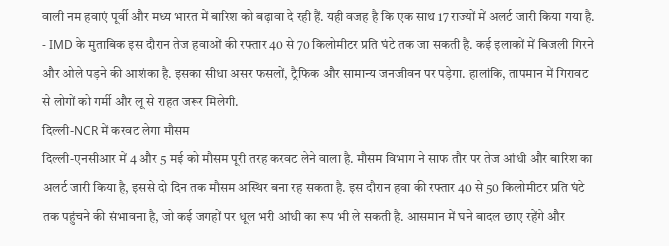वाली नम हवाएं पूर्वी और मध्य भारत में बारिश को बढ़ावा दे रही हैं. यही वजह है कि एक साथ 17 राज्यों में अलर्ट जारी किया गया है.
- IMD के मुताबिक इस दौरान तेज हवाओं की रफ्तार 40 से 70 किलोमीटर प्रति घंटे तक जा सकती है. कई इलाकों में बिजली गिरने और ओले पड़ने की आशंका है. इसका सीधा असर फसलों, ट्रैफिक और सामान्य जनजीवन पर पड़ेगा. हालांकि, तापमान में गिरावट से लोगों को गर्मी और लू से राहत जरूर मिलेगी.
दिल्ली-NCR में करवट लेगा मौसम
दिल्ली-एनसीआर में 4 और 5 मई को मौसम पूरी तरह करवट लेने वाला है. मौसम विभाग ने साफ तौर पर तेज आंधी और बारिश का अलर्ट जारी किया है, इससे दो दिन तक मौसम अस्थिर बना रह सकता है. इस दौरान हवा की रफ्तार 40 से 50 किलोमीटर प्रति घंटे तक पहुंचने की संभावना है, जो कई जगहों पर धूल भरी आंधी का रूप भी ले सकती है. आसमान में घने बादल छाए रहेंगे और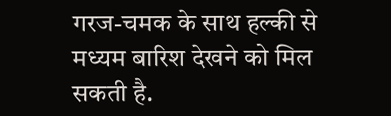गरज-चमक के साथ हल्की से मध्यम बारिश देखने को मिल सकती है.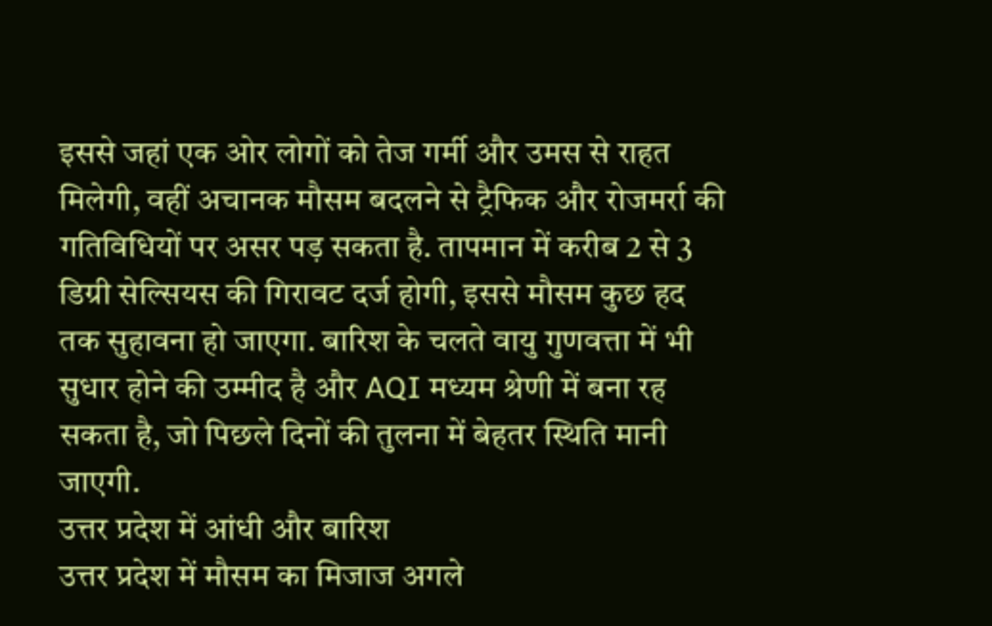इससे जहां एक ओर लोगों को तेज गर्मी और उमस से राहत मिलेगी, वहीं अचानक मौसम बदलने से ट्रैफिक और रोजमर्रा की गतिविधियों पर असर पड़ सकता है. तापमान में करीब 2 से 3 डिग्री सेल्सियस की गिरावट दर्ज होगी, इससे मौसम कुछ हद तक सुहावना हो जाएगा. बारिश के चलते वायु गुणवत्ता में भी सुधार होने की उम्मीद है और AQI मध्यम श्रेणी में बना रह सकता है, जो पिछले दिनों की तुलना में बेहतर स्थिति मानी जाएगी.
उत्तर प्रदेश में आंधी और बारिश
उत्तर प्रदेश में मौसम का मिजाज अगले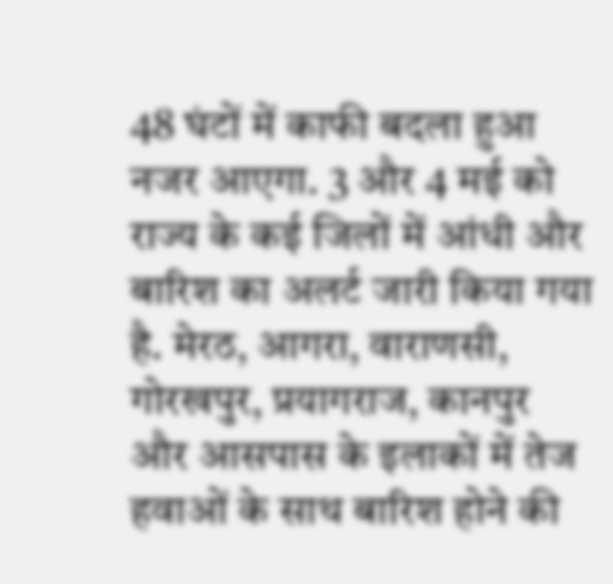48 घंटों में काफी बदला हुआ नजर आएगा. 3 और 4 मई को राज्य के कई जिलों में आंधी और बारिश का अलर्ट जारी किया गया है. मेरठ, आगरा, वाराणसी, गोरखपुर, प्रयागराज, कानपुर और आसपास के इलाकों में तेज हवाओं के साथ बारिश होने की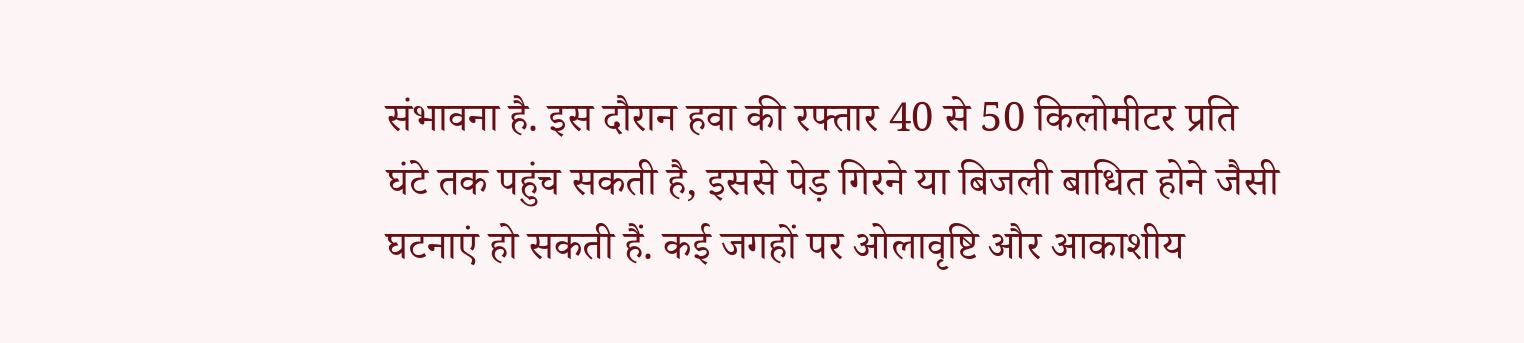संभावना है. इस दौरान हवा की रफ्तार 40 से 50 किलोमीटर प्रति घंटे तक पहुंच सकती है, इससे पेड़ गिरने या बिजली बाधित होने जैसी घटनाएं हो सकती हैं. कई जगहों पर ओलावृष्टि और आकाशीय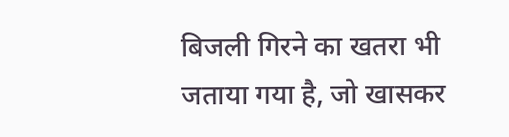बिजली गिरने का खतरा भी जताया गया है, जो खासकर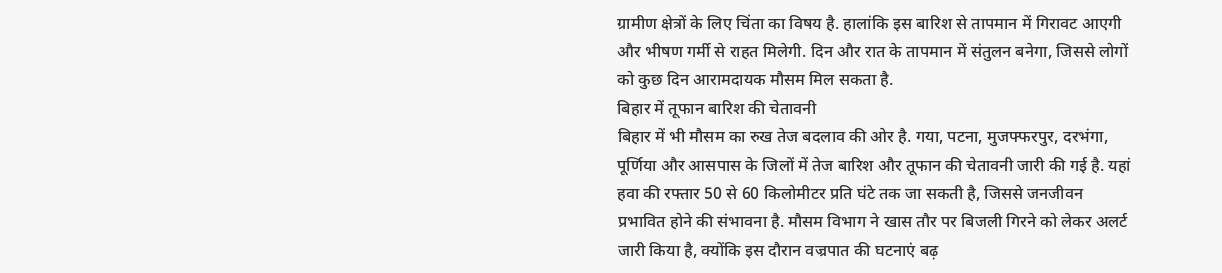ग्रामीण क्षेत्रों के लिए चिंता का विषय है. हालांकि इस बारिश से तापमान में गिरावट आएगी और भीषण गर्मी से राहत मिलेगी. दिन और रात के तापमान में संतुलन बनेगा, जिससे लोगों को कुछ दिन आरामदायक मौसम मिल सकता है.
बिहार में तूफान बारिश की चेतावनी
बिहार में भी मौसम का रुख तेज बदलाव की ओर है. गया, पटना, मुजफ्फरपुर, दरभंगा, पूर्णिया और आसपास के जिलों में तेज बारिश और तूफान की चेतावनी जारी की गई है. यहां हवा की रफ्तार 50 से 60 किलोमीटर प्रति घंटे तक जा सकती है, जिससे जनजीवन प्रभावित होने की संभावना है. मौसम विभाग ने खास तौर पर बिजली गिरने को लेकर अलर्ट जारी किया है, क्योंकि इस दौरान वज्रपात की घटनाएं बढ़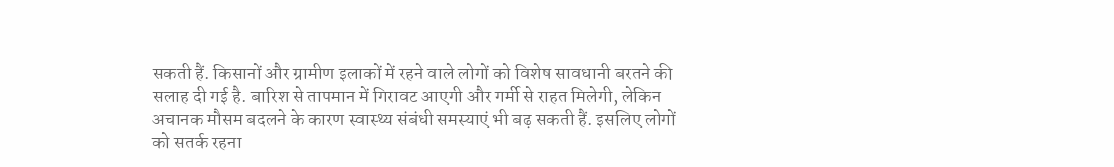सकती हैं. किसानों और ग्रामीण इलाकों में रहने वाले लोगों को विशेष सावधानी बरतने की सलाह दी गई है. बारिश से तापमान में गिरावट आएगी और गर्मी से राहत मिलेगी, लेकिन अचानक मौसम बदलने के कारण स्वास्थ्य संबंधी समस्याएं भी बढ़ सकती हैं. इसलिए लोगों को सतर्क रहना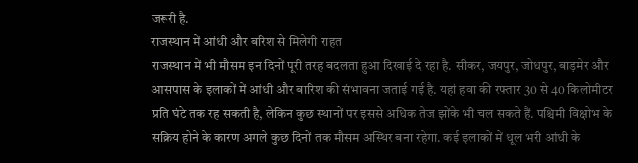जरूरी है.
राजस्थान में आंधी और बरिश से मिलेगी राहत
राजस्थान में भी मौसम इन दिनों पूरी तरह बदलता हुआ दिखाई दे रहा है. सीकर, जयपुर, जोधपुर, बाड़मेर और आसपास के इलाकों में आंधी और बारिश की संभावना जताई गई है. यहां हवा की रफ्तार 30 से 40 किलोमीटर प्रति घंटे तक रह सकती है, लेकिन कुछ स्थानों पर इससे अधिक तेज झोंके भी चल सकते हैं. पश्चिमी विक्षोभ के सक्रिय होने के कारण अगले कुछ दिनों तक मौसम अस्थिर बना रहेगा. कई इलाकों में धूल भरी आंधी के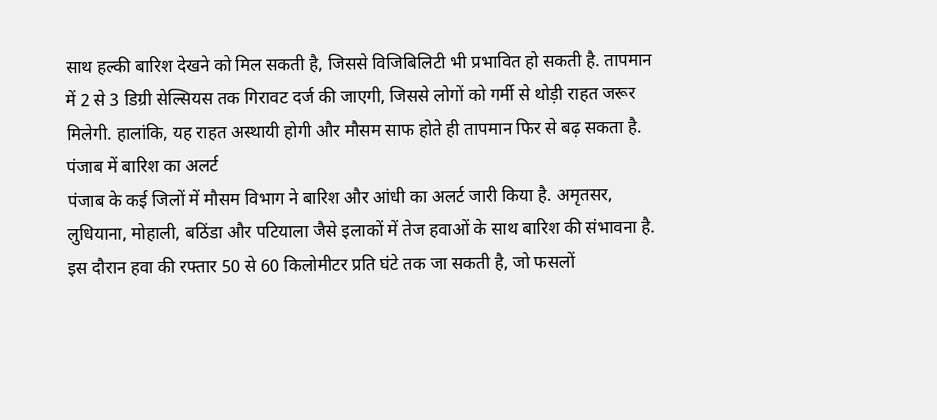साथ हल्की बारिश देखने को मिल सकती है, जिससे विजिबिलिटी भी प्रभावित हो सकती है. तापमान में 2 से 3 डिग्री सेल्सियस तक गिरावट दर्ज की जाएगी, जिससे लोगों को गर्मी से थोड़ी राहत जरूर मिलेगी. हालांकि, यह राहत अस्थायी होगी और मौसम साफ होते ही तापमान फिर से बढ़ सकता है.
पंजाब में बारिश का अलर्ट
पंजाब के कई जिलों में मौसम विभाग ने बारिश और आंधी का अलर्ट जारी किया है. अमृतसर, लुधियाना, मोहाली, बठिंडा और पटियाला जैसे इलाकों में तेज हवाओं के साथ बारिश की संभावना है. इस दौरान हवा की रफ्तार 50 से 60 किलोमीटर प्रति घंटे तक जा सकती है, जो फसलों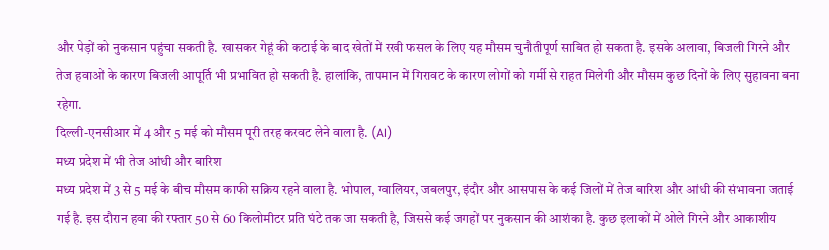और पेड़ों को नुकसान पहुंचा सकती है. खासकर गेहूं की कटाई के बाद खेतों में रखी फसल के लिए यह मौसम चुनौतीपूर्ण साबित हो सकता है. इसके अलावा, बिजली गिरने और तेज हवाओं के कारण बिजली आपूर्ति भी प्रभावित हो सकती है. हालांकि, तापमान में गिरावट के कारण लोगों को गर्मी से राहत मिलेगी और मौसम कुछ दिनों के लिए सुहावना बना रहेगा.
दिल्ली-एनसीआर में 4 और 5 मई को मौसम पूरी तरह करवट लेने वाला है. (AI)
मध्य प्रदेश में भी तेज आंधी और बारिश
मध्य प्रदेश में 3 से 5 मई के बीच मौसम काफी सक्रिय रहने वाला है. भोपाल, ग्वालियर, जबलपुर, इंदौर और आसपास के कई जिलों में तेज बारिश और आंधी की संभावना जताई गई है. इस दौरान हवा की रफ्तार 50 से 60 किलोमीटर प्रति घंटे तक जा सकती है, जिससे कई जगहों पर नुकसान की आशंका है. कुछ इलाकों में ओले गिरने और आकाशीय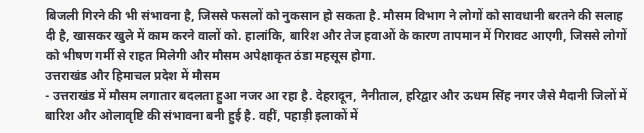बिजली गिरने की भी संभावना है, जिससे फसलों को नुकसान हो सकता है. मौसम विभाग ने लोगों को सावधानी बरतने की सलाह दी है, खासकर खुले में काम करने वालों को. हालांकि, बारिश और तेज हवाओं के कारण तापमान में गिरावट आएगी, जिससे लोगों को भीषण गर्मी से राहत मिलेगी और मौसम अपेक्षाकृत ठंडा महसूस होगा.
उत्तराखंड और हिमाचल प्रदेश में मौसम
- उत्तराखंड में मौसम लगातार बदलता हुआ नजर आ रहा है. देहरादून, नैनीताल, हरिद्वार और ऊधम सिंह नगर जैसे मैदानी जिलों में बारिश और ओलावृष्टि की संभावना बनी हुई है. वहीं, पहाड़ी इलाकों में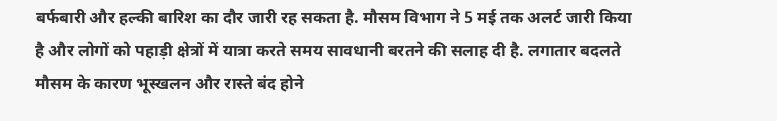बर्फबारी और हल्की बारिश का दौर जारी रह सकता है. मौसम विभाग ने 5 मई तक अलर्ट जारी किया है और लोगों को पहाड़ी क्षेत्रों में यात्रा करते समय सावधानी बरतने की सलाह दी है. लगातार बदलते मौसम के कारण भूस्खलन और रास्ते बंद होने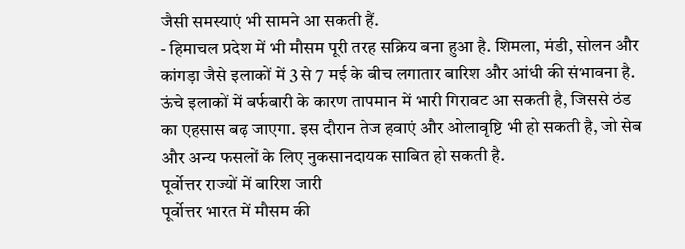जैसी समस्याएं भी सामने आ सकती हैं.
- हिमाचल प्रदेश में भी मौसम पूरी तरह सक्रिय बना हुआ है. शिमला, मंडी, सोलन और कांगड़ा जैसे इलाकों में 3 से 7 मई के बीच लगातार बारिश और आंधी की संभावना है. ऊंचे इलाकों में बर्फबारी के कारण तापमान में भारी गिरावट आ सकती है, जिससे ठंड का एहसास बढ़ जाएगा. इस दौरान तेज हवाएं और ओलावृष्टि भी हो सकती है, जो सेब और अन्य फसलों के लिए नुकसानदायक साबित हो सकती है.
पूर्वोत्तर राज्यों में बारिश जारी
पूर्वोत्तर भारत में मौसम की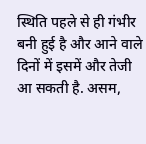स्थिति पहले से ही गंभीर बनी हुई है और आने वाले दिनों में इसमें और तेजी आ सकती है. असम,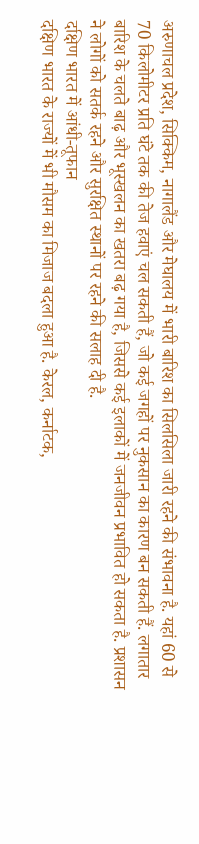अरुणाचल प्रदेश, सिक्किम, नागालैंड और मेघालय में भारी बारिश का सिलसिला जारी रहने की संभावना है. यहां 60 से 70 किलोमीटर प्रति घंटे तक की तेज हवाएं चल सकती हैं, जो कई जगहों पर नुकसान का कारण बन सकती हैं. लगातार बारिश के चलते बाढ़ और भूस्खलन का खतरा बढ़ गया है, जिससे कई इलाकों में जनजीवन प्रभावित हो सकता है. प्रशासन ने लोगों को सतर्क रहने और सुरक्षित स्थानों पर रहने की सलाह दी है.
दक्षिण भारत में आंधी-तूफान
दक्षिण भारत के राज्यों में भी मौसम का मिजाज बदला हुआ है. केरल, कर्नाटक,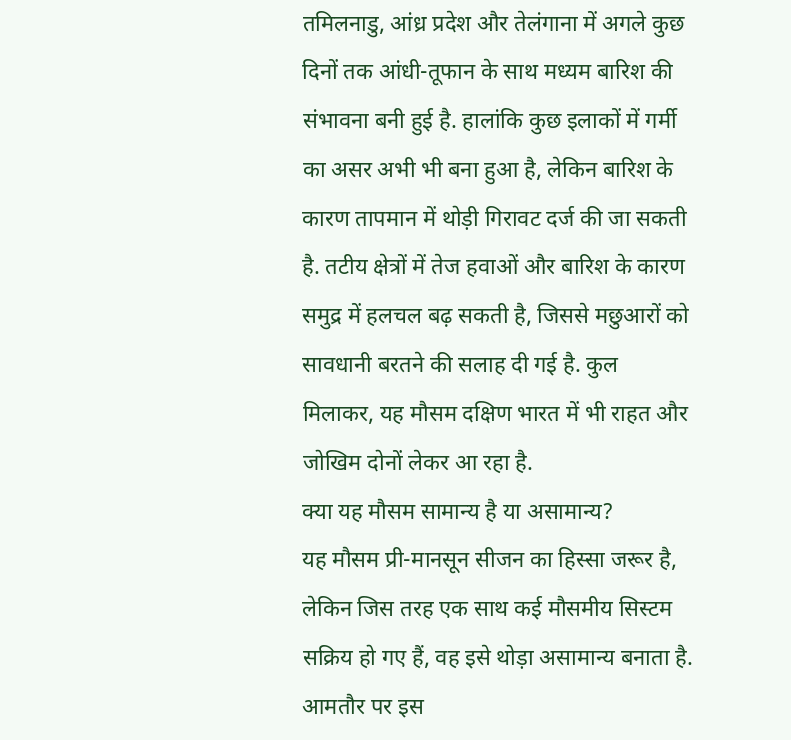तमिलनाडु, आंध्र प्रदेश और तेलंगाना में अगले कुछ दिनों तक आंधी-तूफान के साथ मध्यम बारिश की संभावना बनी हुई है. हालांकि कुछ इलाकों में गर्मी का असर अभी भी बना हुआ है, लेकिन बारिश के कारण तापमान में थोड़ी गिरावट दर्ज की जा सकती है. तटीय क्षेत्रों में तेज हवाओं और बारिश के कारण समुद्र में हलचल बढ़ सकती है, जिससे मछुआरों को सावधानी बरतने की सलाह दी गई है. कुल मिलाकर, यह मौसम दक्षिण भारत में भी राहत और जोखिम दोनों लेकर आ रहा है.
क्या यह मौसम सामान्य है या असामान्य?
यह मौसम प्री-मानसून सीजन का हिस्सा जरूर है, लेकिन जिस तरह एक साथ कई मौसमीय सिस्टम सक्रिय हो गए हैं, वह इसे थोड़ा असामान्य बनाता है. आमतौर पर इस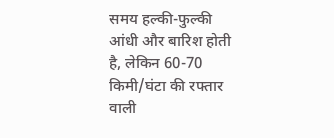समय हल्की-फुल्की आंधी और बारिश होती है, लेकिन 60-70 किमी/घंटा की रफ्तार वाली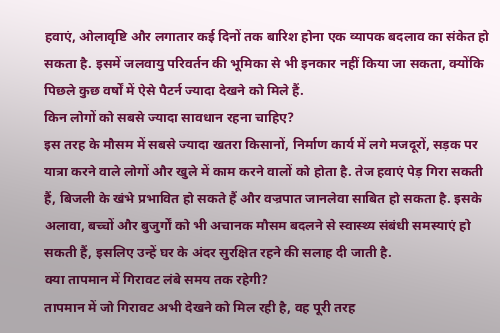हवाएं, ओलावृष्टि और लगातार कई दिनों तक बारिश होना एक व्यापक बदलाव का संकेत हो सकता है. इसमें जलवायु परिवर्तन की भूमिका से भी इनकार नहीं किया जा सकता, क्योंकि पिछले कुछ वर्षों में ऐसे पैटर्न ज्यादा देखने को मिले हैं.
किन लोगों को सबसे ज्यादा सावधान रहना चाहिए?
इस तरह के मौसम में सबसे ज्यादा खतरा किसानों, निर्माण कार्य में लगे मजदूरों, सड़क पर यात्रा करने वाले लोगों और खुले में काम करने वालों को होता है. तेज हवाएं पेड़ गिरा सकती हैं, बिजली के खंभे प्रभावित हो सकते हैं और वज्रपात जानलेवा साबित हो सकता है. इसके अलावा, बच्चों और बुजुर्गों को भी अचानक मौसम बदलने से स्वास्थ्य संबंधी समस्याएं हो सकती हैं, इसलिए उन्हें घर के अंदर सुरक्षित रहने की सलाह दी जाती है.
क्या तापमान में गिरावट लंबे समय तक रहेगी?
तापमान में जो गिरावट अभी देखने को मिल रही है, वह पूरी तरह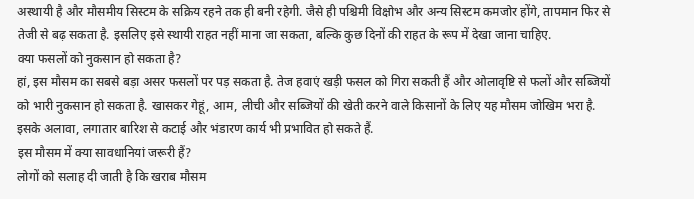अस्थायी है और मौसमीय सिस्टम के सक्रिय रहने तक ही बनी रहेगी. जैसे ही पश्चिमी विक्षोभ और अन्य सिस्टम कमजोर होंगे, तापमान फिर से तेजी से बढ़ सकता है. इसलिए इसे स्थायी राहत नहीं माना जा सकता, बल्कि कुछ दिनों की राहत के रूप में देखा जाना चाहिए.
क्या फसलों को नुकसान हो सकता है?
हां, इस मौसम का सबसे बड़ा असर फसलों पर पड़ सकता है. तेज हवाएं खड़ी फसल को गिरा सकती हैं और ओलावृष्टि से फलों और सब्जियों को भारी नुकसान हो सकता है. खासकर गेहूं, आम, लीची और सब्जियों की खेती करने वाले किसानों के लिए यह मौसम जोखिम भरा है. इसके अलावा, लगातार बारिश से कटाई और भंडारण कार्य भी प्रभावित हो सकते हैं.
इस मौसम में क्या सावधानियां जरूरी हैं?
लोगों को सलाह दी जाती है कि खराब मौसम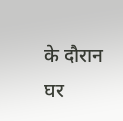के दौरान घर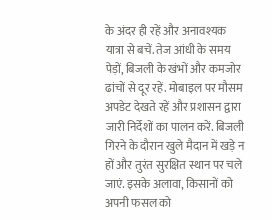के अंदर ही रहें और अनावश्यक यात्रा से बचें. तेज आंधी के समय पेड़ों, बिजली के खंभों और कमजोर ढांचों से दूर रहें. मोबाइल पर मौसम अपडेट देखते रहें और प्रशासन द्वारा जारी निर्देशों का पालन करें. बिजली गिरने के दौरान खुले मैदान में खड़े न हों और तुरंत सुरक्षित स्थान पर चले जाएं. इसके अलावा, किसानों को अपनी फसल को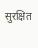सुरक्षित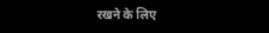रखने के लिए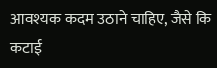आवश्यक कदम उठाने चाहिए, जैसे कि कटाई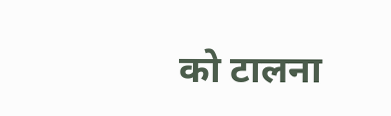को टालना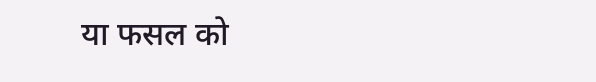या फसल को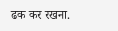ढक कर रखना.